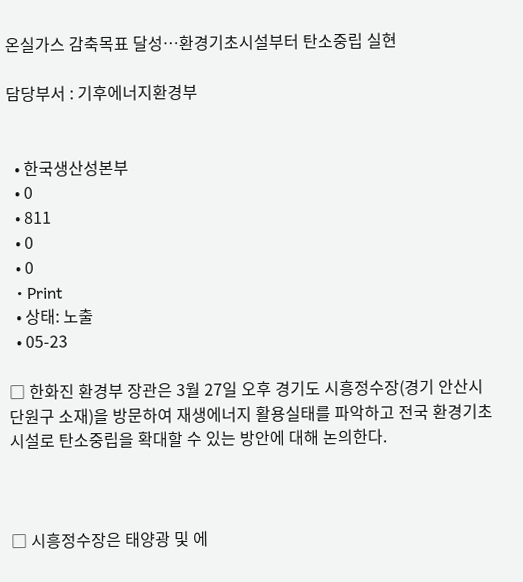온실가스 감축목표 달성…환경기초시설부터 탄소중립 실현

담당부서 : 기후에너지환경부


  • 한국생산성본부
  • 0
  • 811
  • 0
  • 0
  • Print
  • 상태: 노출
  • 05-23

□ 한화진 환경부 장관은 3월 27일 오후 경기도 시흥정수장(경기 안산시 단원구 소재)을 방문하여 재생에너지 활용실태를 파악하고 전국 환경기초시설로 탄소중립을 확대할 수 있는 방안에 대해 논의한다.



□ 시흥정수장은 태양광 및 에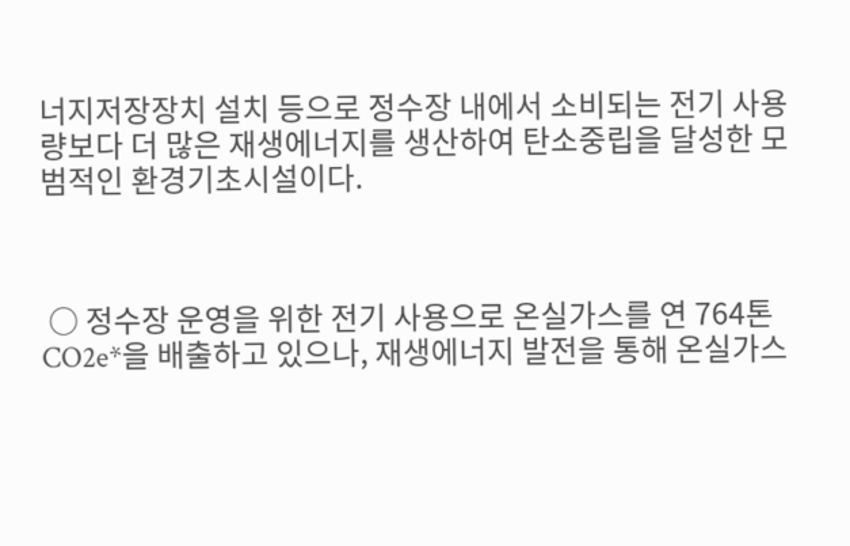너지저장장치 설치 등으로 정수장 내에서 소비되는 전기 사용량보다 더 많은 재생에너지를 생산하여 탄소중립을 달성한 모범적인 환경기초시설이다.



 ○ 정수장 운영을 위한 전기 사용으로 온실가스를 연 764톤CO2e*을 배출하고 있으나, 재생에너지 발전을 통해 온실가스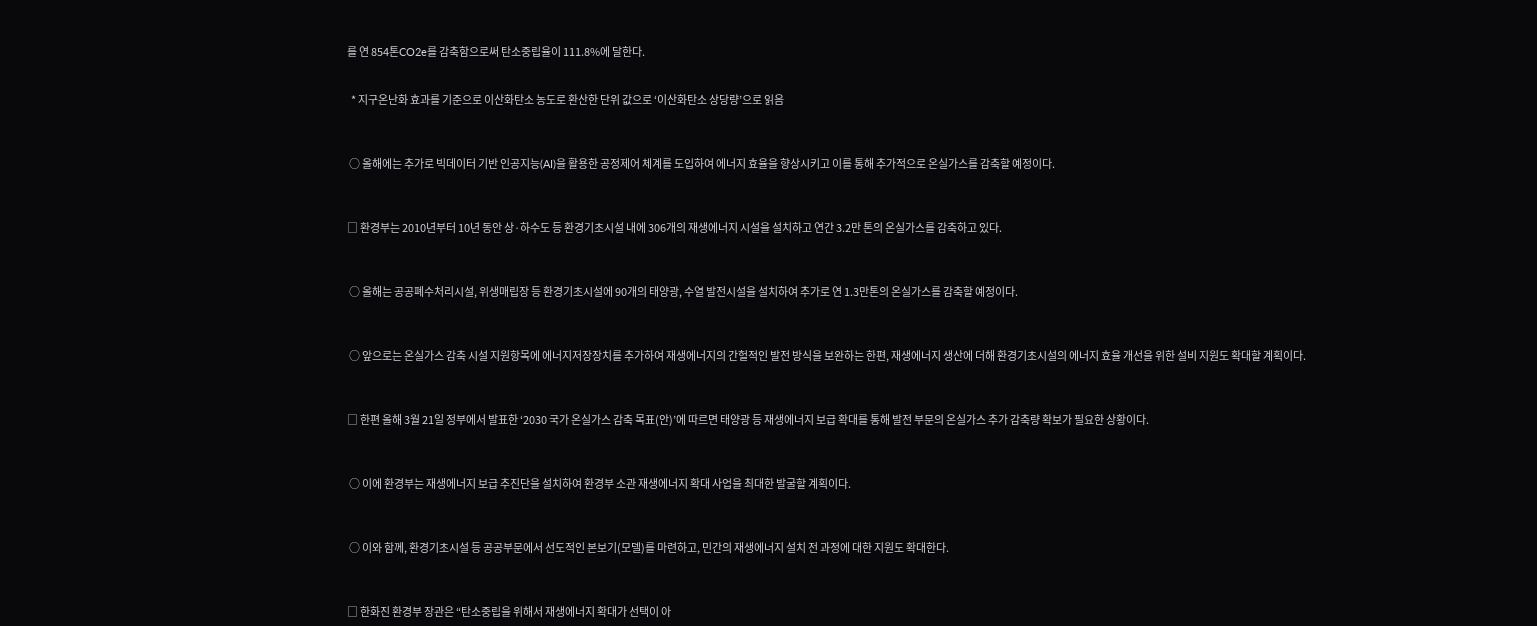를 연 854톤CO2e를 감축함으로써 탄소중립율이 111.8%에 달한다.


  * 지구온난화 효과를 기준으로 이산화탄소 농도로 환산한 단위 값으로 ‘이산화탄소 상당량’으로 읽음



 ○ 올해에는 추가로 빅데이터 기반 인공지능(AI)을 활용한 공정제어 체계를 도입하여 에너지 효율을 향상시키고 이를 통해 추가적으로 온실가스를 감축할 예정이다.



□ 환경부는 2010년부터 10년 동안 상·하수도 등 환경기초시설 내에 306개의 재생에너지 시설을 설치하고 연간 3.2만 톤의 온실가스를 감축하고 있다.



 ○ 올해는 공공폐수처리시설, 위생매립장 등 환경기초시설에 90개의 태양광, 수열 발전시설을 설치하여 추가로 연 1.3만톤의 온실가스를 감축할 예정이다.



 ○ 앞으로는 온실가스 감축 시설 지원항목에 에너지저장장치를 추가하여 재생에너지의 간헐적인 발전 방식을 보완하는 한편, 재생에너지 생산에 더해 환경기초시설의 에너지 효율 개선을 위한 설비 지원도 확대할 계획이다.



□ 한편 올해 3월 21일 정부에서 발표한 ‘2030 국가 온실가스 감축 목표(안)’에 따르면 태양광 등 재생에너지 보급 확대를 통해 발전 부문의 온실가스 추가 감축량 확보가 필요한 상황이다.



 ○ 이에 환경부는 재생에너지 보급 추진단을 설치하여 환경부 소관 재생에너지 확대 사업을 최대한 발굴할 계획이다.



 ○ 이와 함께, 환경기초시설 등 공공부문에서 선도적인 본보기(모델)를 마련하고, 민간의 재생에너지 설치 전 과정에 대한 지원도 확대한다.



□ 한화진 환경부 장관은 “탄소중립을 위해서 재생에너지 확대가 선택이 아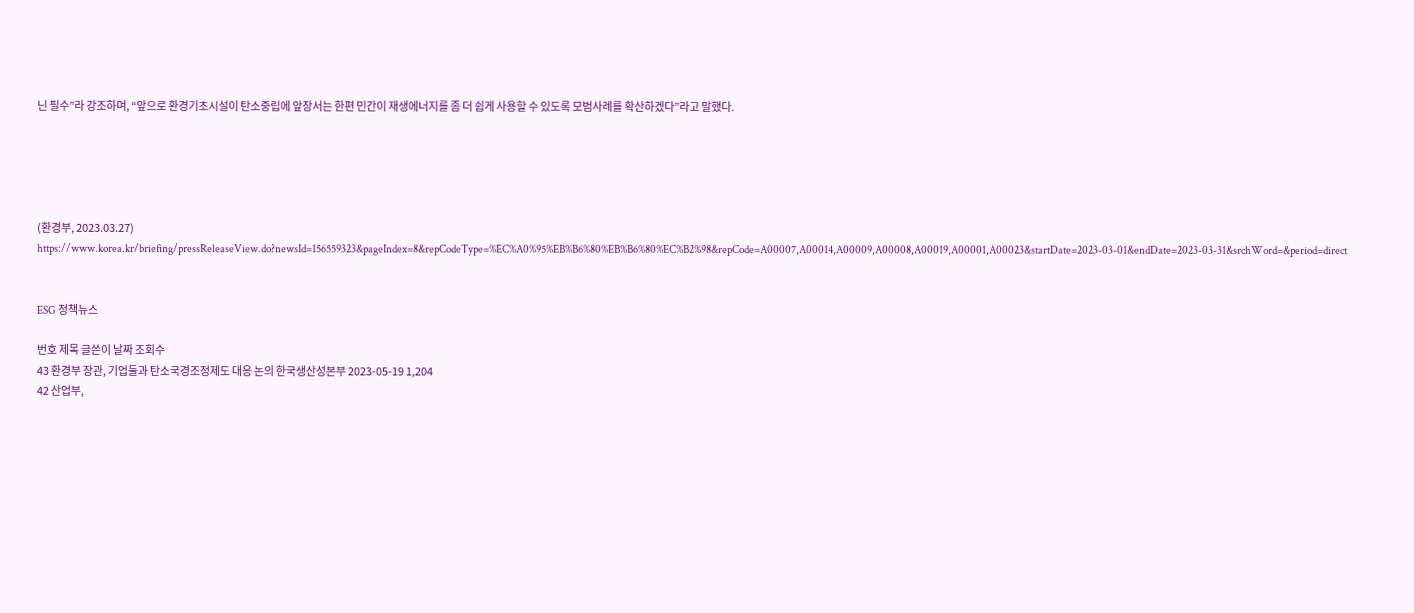닌 필수”라 강조하며, “앞으로 환경기초시설이 탄소중립에 앞장서는 한편 민간이 재생에너지를 좀 더 쉽게 사용할 수 있도록 모범사례를 확산하겠다”라고 말했다.





(환경부, 2023.03.27)
https://www.korea.kr/briefing/pressReleaseView.do?newsId=156559323&pageIndex=8&repCodeType=%EC%A0%95%EB%B6%80%EB%B6%80%EC%B2%98&repCode=A00007,A00014,A00009,A00008,A00019,A00001,A00023&startDate=2023-03-01&endDate=2023-03-31&srchWord=&period=direct


ESG 정책뉴스

번호 제목 글쓴이 날짜 조회수
43 환경부 장관, 기업들과 탄소국경조정제도 대응 논의 한국생산성본부 2023-05-19 1,204
42 산업부,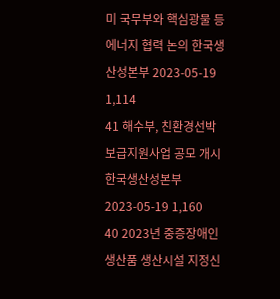미 국무부와 핵심광물 등 에너지 협력 논의 한국생산성본부 2023-05-19 1,114
41 해수부, 친환경선박 보급지원사업 공모 개시 한국생산성본부 2023-05-19 1,160
40 2023년 중증장애인생산품 생산시설 지정신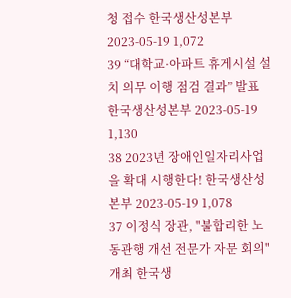청 접수 한국생산성본부 2023-05-19 1,072
39 “대학교·아파트 휴게시설 설치 의무 이행 점검 결과” 발표 한국생산성본부 2023-05-19 1,130
38 2023년 장애인일자리사업을 확대 시행한다! 한국생산성본부 2023-05-19 1,078
37 이정식 장관, "불합리한 노동관행 개선 전문가 자문 회의" 개최 한국생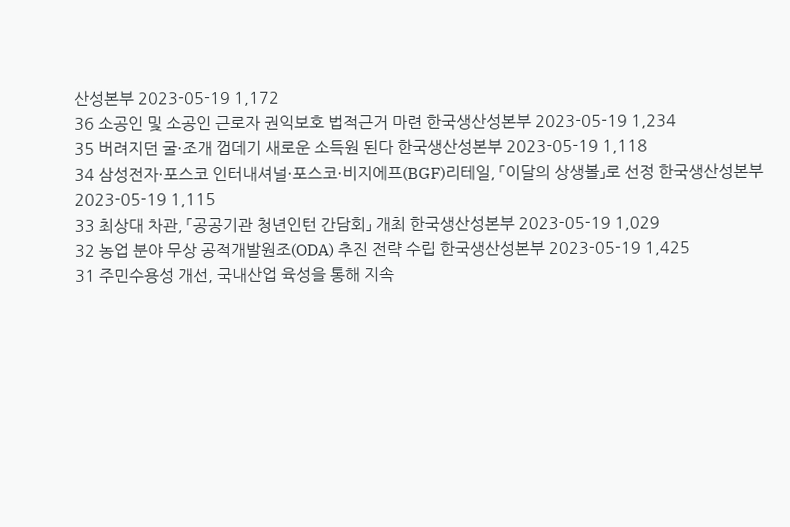산성본부 2023-05-19 1,172
36 소공인 및 소공인 근로자 권익보호 법적근거 마련 한국생산성본부 2023-05-19 1,234
35 버려지던 굴·조개 껍데기 새로운 소득원 된다 한국생산성본부 2023-05-19 1,118
34 삼성전자·포스코 인터내셔널·포스코·비지에프(BGF)리테일, 「이달의 상생볼」로 선정 한국생산성본부 2023-05-19 1,115
33 최상대 차관, 「공공기관 청년인턴 간담회」 개최 한국생산성본부 2023-05-19 1,029
32 농업 분야 무상 공적개발원조(ODA) 추진 전략 수립 한국생산성본부 2023-05-19 1,425
31 주민수용성 개선, 국내산업 육성을 통해 지속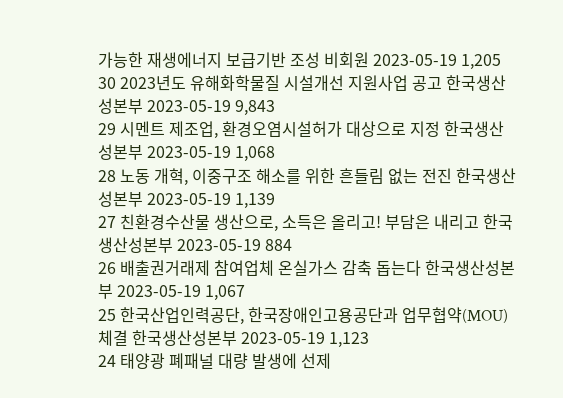가능한 재생에너지 보급기반 조성 비회원 2023-05-19 1,205
30 2023년도 유해화학물질 시설개선 지원사업 공고 한국생산성본부 2023-05-19 9,843
29 시멘트 제조업, 환경오염시설허가 대상으로 지정 한국생산성본부 2023-05-19 1,068
28 노동 개혁, 이중구조 해소를 위한 흔들림 없는 전진 한국생산성본부 2023-05-19 1,139
27 친환경수산물 생산으로, 소득은 올리고! 부담은 내리고 한국생산성본부 2023-05-19 884
26 배출권거래제 참여업체 온실가스 감축 돕는다 한국생산성본부 2023-05-19 1,067
25 한국산업인력공단, 한국장애인고용공단과 업무협약(MOU) 체결 한국생산성본부 2023-05-19 1,123
24 태양광 폐패널 대량 발생에 선제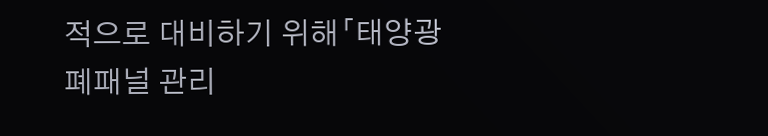적으로 대비하기 위해「태양광 폐패널 관리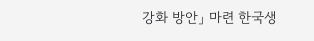강화 방안」 마련 한국생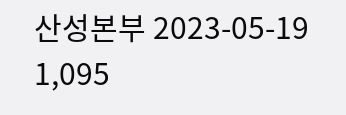산성본부 2023-05-19 1,095